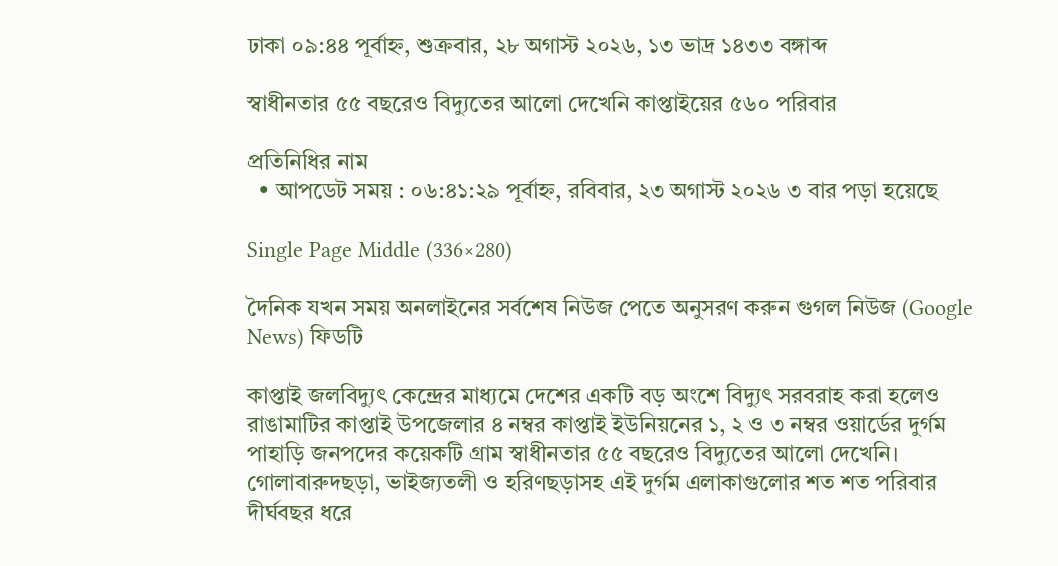ঢাকা ০৯:৪৪ পূর্বাহ্ন, শুক্রবার, ২৮ অগাস্ট ২০২৬, ১৩ ভাদ্র ১৪৩৩ বঙ্গাব্দ

স্বাধীনতার ৫৫ বছরেও বিদ্যুতের আলো দেখেনি কাপ্তাইয়ের ৫৬০ পরিবার

প্রতিনিধির নাম
  • আপডেট সময় : ০৬:৪১:২৯ পূর্বাহ্ন, রবিবার, ২৩ অগাস্ট ২০২৬ ৩ বার পড়া হয়েছে

Single Page Middle (336×280)

দৈনিক যখন সময় অনলাইনের সর্বশেষ নিউজ পেতে অনুসরণ করুন গুগল নিউজ (Google News) ফিডটি

কাপ্তাই জলবিদ্যুৎ কেন্দ্রের মাধ্যমে দেশের একটি বড় অংশে বিদ্যুৎ সরবরাহ করা হলেও রাঙামাটির কাপ্তাই উপজেলার ৪ নম্বর কাপ্তাই ইউনিয়নের ১, ২ ও ৩ নম্বর ওয়ার্ডের দুর্গম পাহাড়ি জনপদের কয়েকটি গ্রাম স্বাধীনতার ৫৫ বছরেও বিদ্যুতের আলো দেখেনি। গোলাবারুদছড়া, ভাইজ্যতলী ও হরিণছড়াসহ এই দুর্গম এলাকাগুলোর শত শত পরিবার দীর্ঘবছর ধরে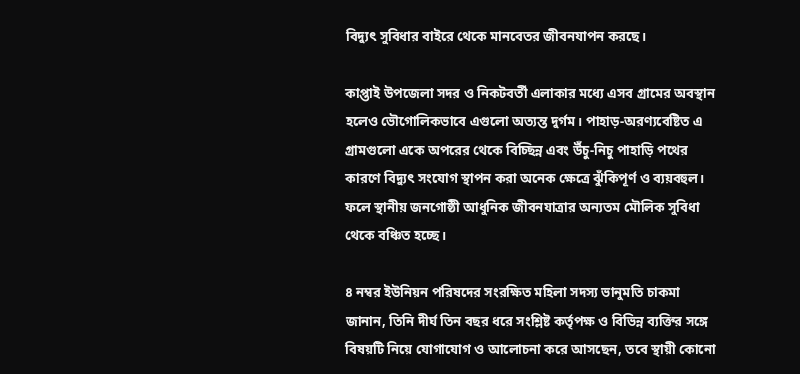বিদ্যুৎ সুবিধার বাইরে থেকে মানবেতর জীবনযাপন করছে।

কাপ্তাই উপজেলা সদর ও নিকটবর্তী এলাকার মধ্যে এসব গ্রামের অবস্থান হলেও ভৌগোলিকভাবে এগুলো অত্যন্ত দুর্গম। পাহাড়-অরণ্যবেষ্টিত এ গ্রামগুলো একে অপরের থেকে বিচ্ছিন্ন এবং উঁচু-নিচু পাহাড়ি পথের কারণে বিদ্যুৎ সংযোগ স্থাপন করা অনেক ক্ষেত্রে ঝুঁকিপূর্ণ ও ব্যয়বহুল। ফলে স্থানীয় জনগোষ্ঠী আধুনিক জীবনযাত্রার অন্যতম মৌলিক সুবিধা থেকে বঞ্চিত হচ্ছে।

৪ নম্বর ইউনিয়ন পরিষদের সংরক্ষিত মহিলা সদস্য ভানুমতি চাকমা জানান, তিনি দীর্ঘ তিন বছর ধরে সংশ্লিষ্ট কর্তৃপক্ষ ও বিভিন্ন ব্যক্তির সঙ্গে বিষয়টি নিয়ে যোগাযোগ ও আলোচনা করে আসছেন, তবে স্থায়ী কোনো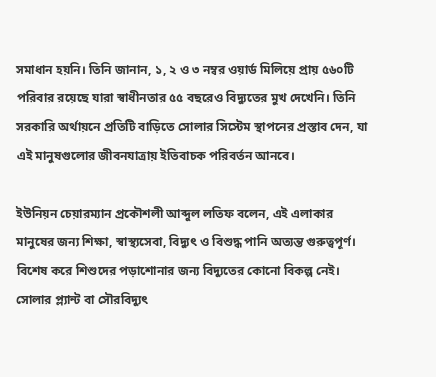সমাধান হয়নি। তিনি জানান, ১, ২ ও ৩ নম্বর ওয়ার্ড মিলিয়ে প্রায় ৫৬০টি পরিবার রয়েছে যারা স্বাধীনতার ৫৫ বছরেও বিদ্যুতের মুখ দেখেনি। তিনি সরকারি অর্থায়নে প্রতিটি বাড়িতে সোলার সিস্টেম স্থাপনের প্রস্তাব দেন, যা এই মানুষগুলোর জীবনযাত্রায় ইতিবাচক পরিবর্তন আনবে।

ইউনিয়ন চেয়ারম্যান প্রকৌশলী আব্দুল লতিফ বলেন, এই এলাকার মানুষের জন্য শিক্ষা, স্বাস্থ্যসেবা, বিদ্যুৎ ও বিশুদ্ধ পানি অত্যন্ত গুরুত্বপূর্ণ। বিশেষ করে শিশুদের পড়াশোনার জন্য বিদ্যুতের কোনো বিকল্প নেই। সোলার প্ল্যান্ট বা সৌরবিদ্যুৎ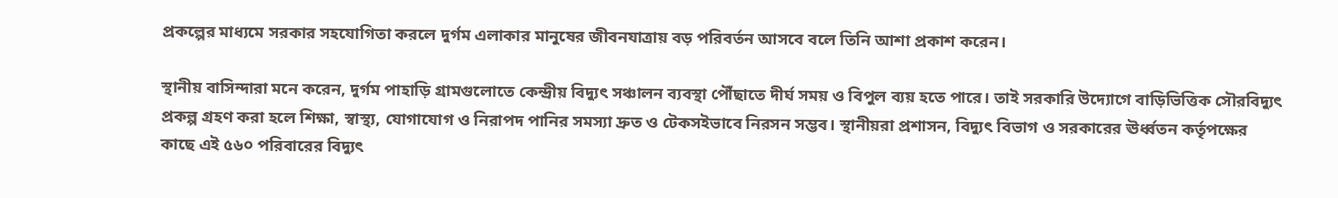প্রকল্পের মাধ্যমে সরকার সহযোগিতা করলে দুর্গম এলাকার মানুষের জীবনযাত্রায় বড় পরিবর্তন আসবে বলে তিনি আশা প্রকাশ করেন।

স্থানীয় বাসিন্দারা মনে করেন, দুর্গম পাহাড়ি গ্রামগুলোতে কেন্দ্রীয় বিদ্যুৎ সঞ্চালন ব্যবস্থা পৌঁছাতে দীর্ঘ সময় ও বিপুল ব্যয় হতে পারে। তাই সরকারি উদ্যোগে বাড়িভিত্তিক সৌরবিদ্যুৎ প্রকল্প গ্রহণ করা হলে শিক্ষা, স্বাস্থ্য, যোগাযোগ ও নিরাপদ পানির সমস্যা দ্রুত ও টেকসইভাবে নিরসন সম্ভব। স্থানীয়রা প্রশাসন, বিদ্যুৎ বিভাগ ও সরকারের ঊর্ধ্বতন কর্তৃপক্ষের কাছে এই ৫৬০ পরিবারের বিদ্যুৎ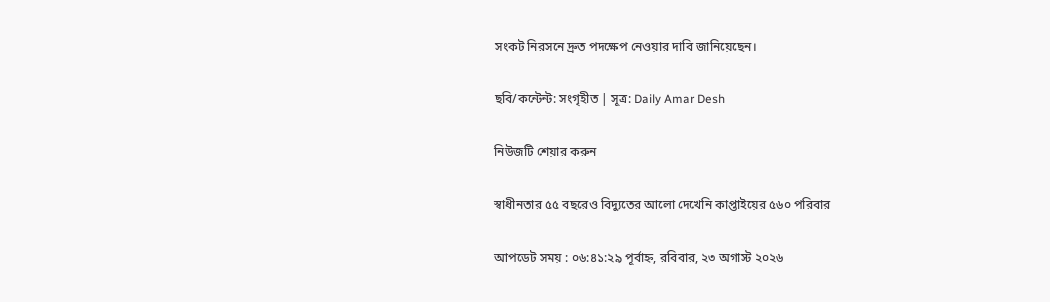সংকট নিরসনে দ্রুত পদক্ষেপ নেওয়ার দাবি জানিয়েছেন।

ছবি/কন্টেন্ট: সংগৃহীত | সূত্র: Daily Amar Desh

নিউজটি শেয়ার করুন

স্বাধীনতার ৫৫ বছরেও বিদ্যুতের আলো দেখেনি কাপ্তাইয়ের ৫৬০ পরিবার

আপডেট সময় : ০৬:৪১:২৯ পূর্বাহ্ন, রবিবার, ২৩ অগাস্ট ২০২৬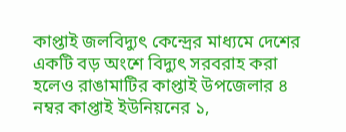কাপ্তাই জলবিদ্যুৎ কেন্দ্রের মাধ্যমে দেশের একটি বড় অংশে বিদ্যুৎ সরবরাহ করা হলেও রাঙামাটির কাপ্তাই উপজেলার ৪ নম্বর কাপ্তাই ইউনিয়নের ১,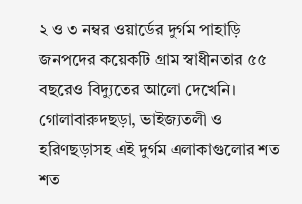২ ও ৩ নম্বর ওয়ার্ডের দুর্গম পাহাড়ি জনপদের কয়েকটি গ্রাম স্বাধীনতার ৫৫ বছরেও বিদ্যুতের আলো দেখেনি। গোলাবারুদছড়া, ভাইজ্যতলী ও হরিণছড়াসহ এই দুর্গম এলাকাগুলোর শত শত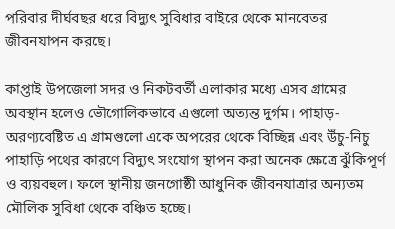পরিবার দীর্ঘবছর ধরে বিদ্যুৎ সুবিধার বাইরে থেকে মানবেতর জীবনযাপন করছে।

কাপ্তাই উপজেলা সদর ও নিকটবর্তী এলাকার মধ্যে এসব গ্রামের অবস্থান হলেও ভৌগোলিকভাবে এগুলো অত্যন্ত দুর্গম। পাহাড়-অরণ্যবেষ্টিত এ গ্রামগুলো একে অপরের থেকে বিচ্ছিন্ন এবং উঁচু-নিচু পাহাড়ি পথের কারণে বিদ্যুৎ সংযোগ স্থাপন করা অনেক ক্ষেত্রে ঝুঁকিপূর্ণ ও ব্যয়বহুল। ফলে স্থানীয় জনগোষ্ঠী আধুনিক জীবনযাত্রার অন্যতম মৌলিক সুবিধা থেকে বঞ্চিত হচ্ছে।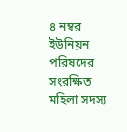৪ নম্বর ইউনিয়ন পরিষদের সংরক্ষিত মহিলা সদস্য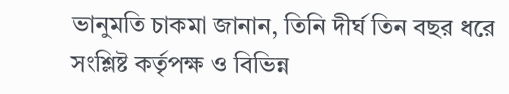ভানুমতি চাকমা জানান, তিনি দীর্ঘ তিন বছর ধরে সংশ্লিষ্ট কর্তৃপক্ষ ও বিভিন্ন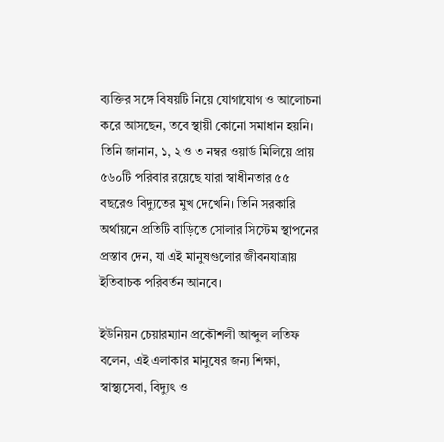ব্যক্তির সঙ্গে বিষয়টি নিয়ে যোগাযোগ ও আলোচনা করে আসছেন, তবে স্থায়ী কোনো সমাধান হয়নি। তিনি জানান, ১, ২ ও ৩ নম্বর ওয়ার্ড মিলিয়ে প্রায় ৫৬০টি পরিবার রয়েছে যারা স্বাধীনতার ৫৫ বছরেও বিদ্যুতের মুখ দেখেনি। তিনি সরকারি অর্থায়নে প্রতিটি বাড়িতে সোলার সিস্টেম স্থাপনের প্রস্তাব দেন, যা এই মানুষগুলোর জীবনযাত্রায় ইতিবাচক পরিবর্তন আনবে।

ইউনিয়ন চেয়ারম্যান প্রকৌশলী আব্দুল লতিফ বলেন, এই এলাকার মানুষের জন্য শিক্ষা, স্বাস্থ্যসেবা, বিদ্যুৎ ও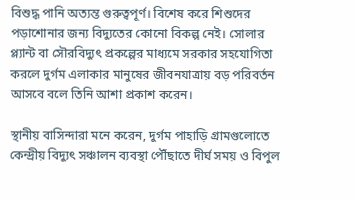বিশুদ্ধ পানি অত্যন্ত গুরুত্বপূর্ণ। বিশেষ করে শিশুদের পড়াশোনার জন্য বিদ্যুতের কোনো বিকল্প নেই। সোলার প্ল্যান্ট বা সৌরবিদ্যুৎ প্রকল্পের মাধ্যমে সরকার সহযোগিতা করলে দুর্গম এলাকার মানুষের জীবনযাত্রায় বড় পরিবর্তন আসবে বলে তিনি আশা প্রকাশ করেন।

স্থানীয় বাসিন্দারা মনে করেন, দুর্গম পাহাড়ি গ্রামগুলোতে কেন্দ্রীয় বিদ্যুৎ সঞ্চালন ব্যবস্থা পৌঁছাতে দীর্ঘ সময় ও বিপুল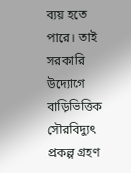ব্যয় হতে পারে। তাই সরকারি উদ্যোগে বাড়িভিত্তিক সৌরবিদ্যুৎ প্রকল্প গ্রহণ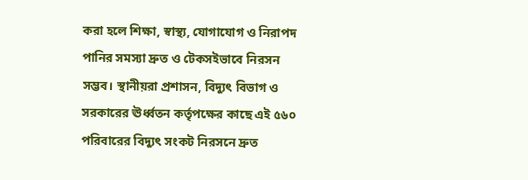করা হলে শিক্ষা, স্বাস্থ্য, যোগাযোগ ও নিরাপদ পানির সমস্যা দ্রুত ও টেকসইভাবে নিরসন সম্ভব। স্থানীয়রা প্রশাসন, বিদ্যুৎ বিভাগ ও সরকারের ঊর্ধ্বতন কর্তৃপক্ষের কাছে এই ৫৬০ পরিবারের বিদ্যুৎ সংকট নিরসনে দ্রুত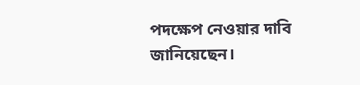পদক্ষেপ নেওয়ার দাবি জানিয়েছেন।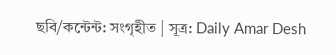ছবি/কন্টেন্ট: সংগৃহীত | সূত্র: Daily Amar Desh